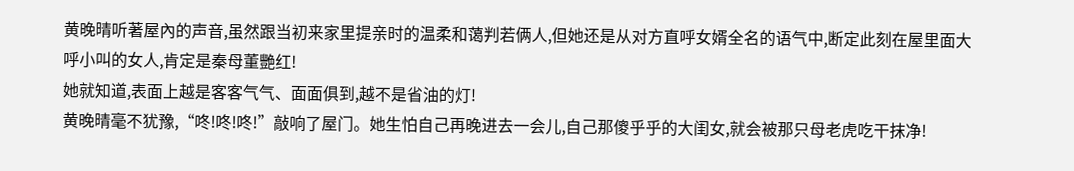黄晚晴听著屋內的声音,虽然跟当初来家里提亲时的温柔和蔼判若俩人,但她还是从对方直呼女婿全名的语气中,断定此刻在屋里面大呼小叫的女人,肯定是秦母董艷红!
她就知道,表面上越是客客气气、面面俱到,越不是省油的灯!
黄晚晴毫不犹豫,“咚!咚!咚!”敲响了屋门。她生怕自己再晚进去一会儿,自己那傻乎乎的大闺女,就会被那只母老虎吃干抹净!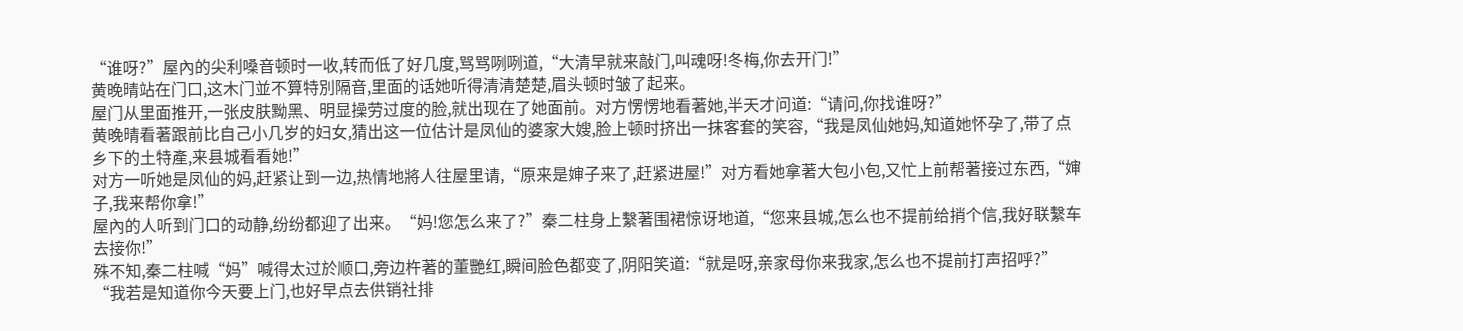“谁呀?”屋內的尖利嗓音顿时一收,转而低了好几度,骂骂咧咧道,“大清早就来敲门,叫魂呀!冬梅,你去开门!”
黄晚晴站在门口,这木门並不算特別隔音,里面的话她听得清清楚楚,眉头顿时皱了起来。
屋门从里面推开,一张皮肤黝黑、明显操劳过度的脸,就出现在了她面前。对方愣愣地看著她,半天才问道:“请问,你找谁呀?”
黄晚晴看著跟前比自己小几岁的妇女,猜出这一位估计是凤仙的婆家大嫂,脸上顿时挤出一抹客套的笑容,“我是凤仙她妈,知道她怀孕了,带了点乡下的土特產,来县城看看她!”
对方一听她是凤仙的妈,赶紧让到一边,热情地將人往屋里请,“原来是婶子来了,赶紧进屋!”对方看她拿著大包小包,又忙上前帮著接过东西,“婶子,我来帮你拿!”
屋內的人听到门口的动静,纷纷都迎了出来。“妈!您怎么来了?”秦二柱身上繫著围裙惊讶地道,“您来县城,怎么也不提前给捎个信,我好联繫车去接你!”
殊不知,秦二柱喊“妈”喊得太过於顺口,旁边杵著的董艷红,瞬间脸色都变了,阴阳笑道:“就是呀,亲家母你来我家,怎么也不提前打声招呼?”
“我若是知道你今天要上门,也好早点去供销社排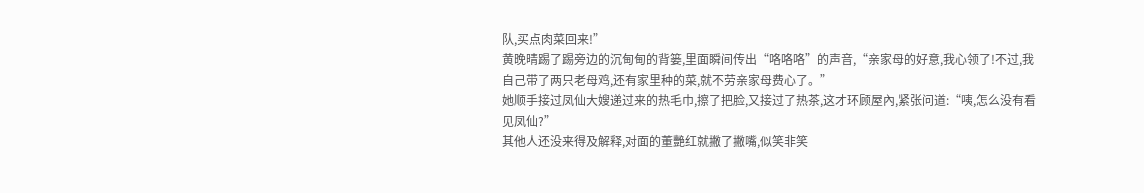队,买点肉菜回来!”
黄晚晴踢了踢旁边的沉甸甸的背篓,里面瞬间传出“咯咯咯”的声音,“亲家母的好意,我心领了!不过,我自己带了两只老母鸡,还有家里种的菜,就不劳亲家母费心了。”
她顺手接过凤仙大嫂递过来的热毛巾,擦了把脸,又接过了热茶,这才环顾屋內,紧张问道:“咦,怎么没有看见凤仙?”
其他人还没来得及解释,对面的董艷红就撇了撇嘴,似笑非笑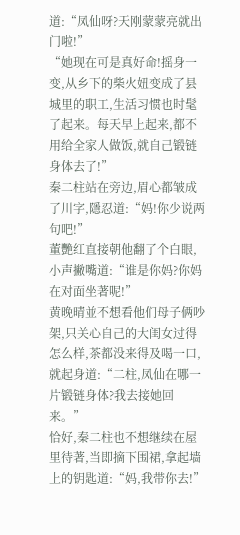道:“凤仙呀?天刚蒙蒙亮就出门啦!”
“她现在可是真好命!摇身一变,从乡下的柴火妞变成了县城里的职工,生活习惯也时髦了起来。每天早上起来,都不用给全家人做饭,就自己锻链身体去了!”
秦二柱站在旁边,眉心都皱成了川字,隱忍道:“妈!你少说两句吧!”
董艷红直接朝他翻了个白眼,小声撇嘴道:“谁是你妈?你妈在对面坐著呢!”
黄晚晴並不想看他们母子俩吵架,只关心自己的大闺女过得怎么样,茶都没来得及喝一口,就起身道:“二柱,凤仙在哪一片锻链身体?我去接她回来。”
恰好,秦二柱也不想继续在屋里待著,当即摘下围裙,拿起墙上的钥匙道:“妈,我带你去!”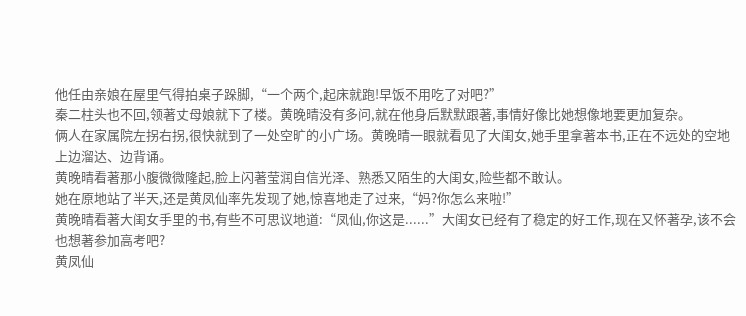他任由亲娘在屋里气得拍桌子跺脚,“一个两个,起床就跑!早饭不用吃了对吧?”
秦二柱头也不回,领著丈母娘就下了楼。黄晚晴没有多问,就在他身后默默跟著,事情好像比她想像地要更加复杂。
俩人在家属院左拐右拐,很快就到了一处空旷的小广场。黄晚晴一眼就看见了大闺女,她手里拿著本书,正在不远处的空地上边溜达、边背诵。
黄晚晴看著那小腹微微隆起,脸上闪著莹润自信光泽、熟悉又陌生的大闺女,险些都不敢认。
她在原地站了半天,还是黄凤仙率先发现了她,惊喜地走了过来,“妈?你怎么来啦!”
黄晚晴看著大闺女手里的书,有些不可思议地道:“凤仙,你这是......”大闺女已经有了稳定的好工作,现在又怀著孕,该不会也想著参加高考吧?
黄凤仙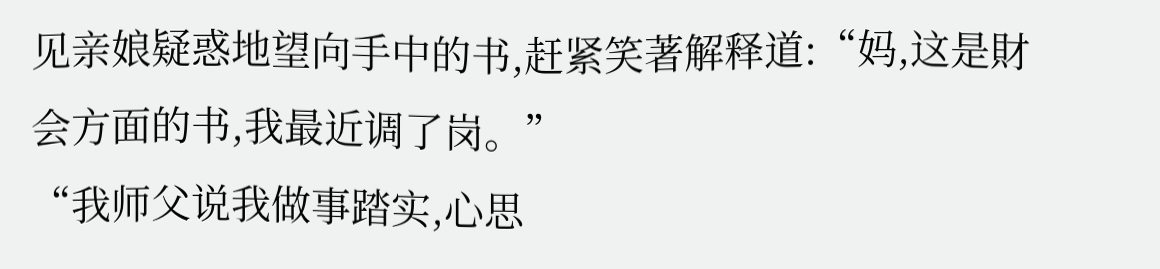见亲娘疑惑地望向手中的书,赶紧笑著解释道:“妈,这是財会方面的书,我最近调了岗。”
“我师父说我做事踏实,心思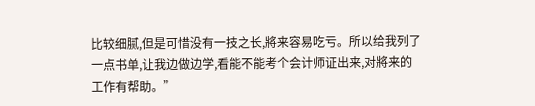比较细腻,但是可惜没有一技之长,將来容易吃亏。所以给我列了一点书单,让我边做边学,看能不能考个会计师证出来,对將来的工作有帮助。”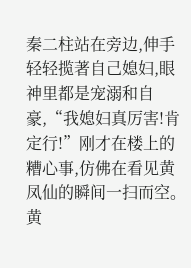秦二柱站在旁边,伸手轻轻揽著自己媳妇,眼神里都是宠溺和自豪,“我媳妇真厉害!肯定行!”刚才在楼上的糟心事,仿佛在看见黄凤仙的瞬间一扫而空。
黄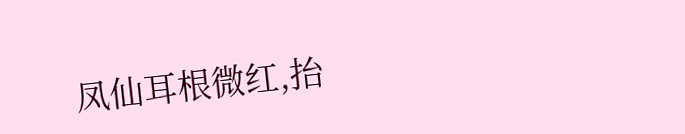凤仙耳根微红,抬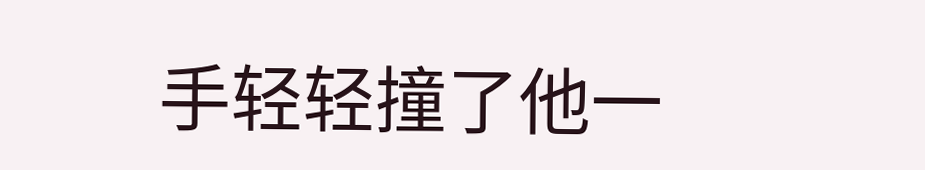手轻轻撞了他一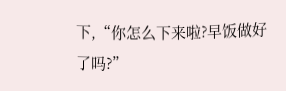下,“你怎么下来啦?早饭做好了吗?”